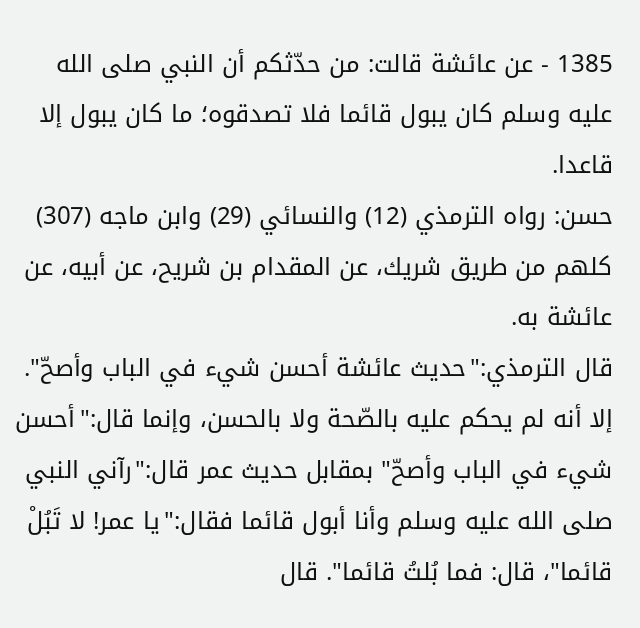1385 - عن عائشة قالت: من حدّثكم أن النبي صلى الله عليه وسلم كان يبول قائما فلا تصدقوه؛ ما كان يبول إلا قاعدا.
حسن: رواه الترمذي (12) والنسائي (29) وابن ماجه (307) كلهم من طريق شريك، عن المقدام بن شريح، عن أبيه، عن عائشة به.
قال الترمذي:"حديث عائشة أحسن شيء في الباب وأصحّ".
إلا أنه لم يحكم عليه بالصّحة ولا بالحسن، وإنما قال:"أحسن شيء في الباب وأصحّ" بمقابل حديث عمر قال:"رآني النبي صلى الله عليه وسلم وأنا أبول قائما فقال:"يا عمر! لا تَبُلْ قائما"، قال: فما بُلتُ قائما". قال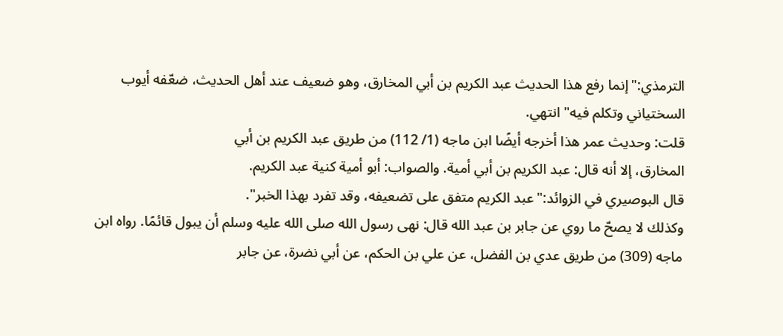الترمذي:"إنما رفع هذا الحديث عبد الكريم بن أبي المخارق، وهو ضعيف عند أهل الحديث، ضعّفه أيوب السختياني وتكلم فيه" انتهي.
قلت: وحديث عمر هذا أخرجه أيضًا ابن ماجه (1/ 112) من طريق عبد الكريم بن أبي
المخارق، إلا أنه قال: عبد الكريم بن أبي أمية. والصواب: أبو أمية كنية عبد الكريم.
قال البوصيري في الزوائد:"عبد الكريم متفق على تضعيفه، وقد تفرد بهذا الخبر".
وكذلك لا يصحّ ما روي عن جابر بن عبد الله قال: نهى رسول الله صلى الله عليه وسلم أن يبول قائمًا. رواه ابن ماجه (309) من طريق عدي بن الفضل، عن علي بن الحكم، عن أبي نضرة، عن جابر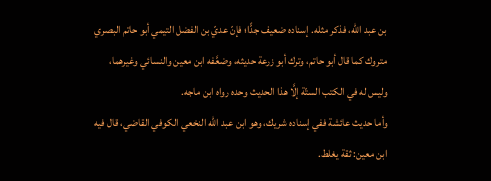بن عبد الله، فذكر مثله. إسناده ضعيف جدًّا؛ فإنّ عديّ بن الفضل التيمي أبو حاتم البصري متروك كما قال أبو حاتم، وترك أبو زرعة حديثه، وضعَّفه ابن معين والنسائي وغيرهما، وليس له في الكتب الستّة إلَّا هذا الحديث وحده رواه ابن ماجه.
وأما حديث عائشة ففي إسناده شريك، وهو ابن عبد الله النخعي الكوفي القاضي، قال فيه ابن معين: ثقة يغلط.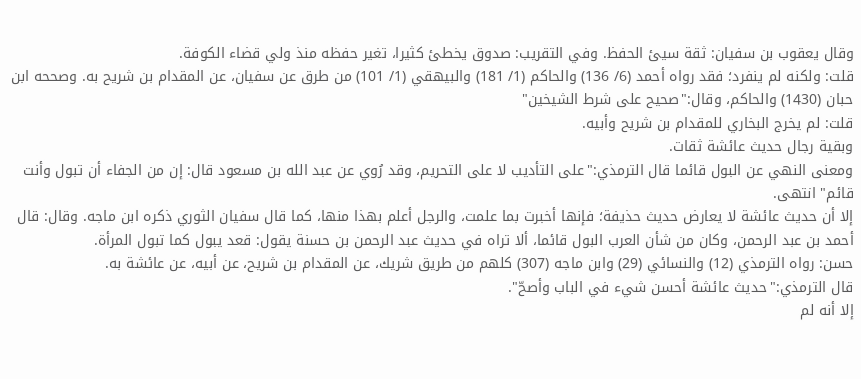وقال يعقوب بن سفيان: ثقة سيئ الحفظ. وفي التقريب: صدوق يخطئ كثيرا، تغير حفظه منذ ولي قضاء الكوفة.
قلت: ولكنه لم ينفرد؛ فقد رواه أحمد (6/ 136) والحاكم (1/ 181) والبيهقي (1/ 101) من طرق عن سفيان، عن المقدام بن شريح به. وصححه ابن حبان (1430) والحاكم، وقال:"صحيح على شرط الشيخين"
قلت: لم يخرج البخاري للمقدام بن شريح وأبيه.
وبقية رجال حديث عائشة ثقات.
ومعنى النهي عن البول قائما قال الترمذي:"على التأديب لا على التحريم، وقد رُوي عن عبد الله بن مسعود قال: إن من الجفاء أن تبول وأنت قائم" انتهى.
إلا أن حديث عائشة لا يعارض حديث حذيفة؛ فإنها أخبرت بما علمت، والرجل أعلم بهذا منها، كما قال سفيان الثوري ذكره ابن ماجه. وقال: قال أحمد بن عبد الرحمن، وكان من شأن العرب البول قائما، ألا تراه في حديث عبد الرحمن بن حسنة يقول: قعد يبول كما تبول المرأة.
حسن: رواه الترمذي (12) والنسائي (29) وابن ماجه (307) كلهم من طريق شريك، عن المقدام بن شريح، عن أبيه، عن عائشة به.
قال الترمذي:"حديث عائشة أحسن شيء في الباب وأصحّ".
إلا أنه لم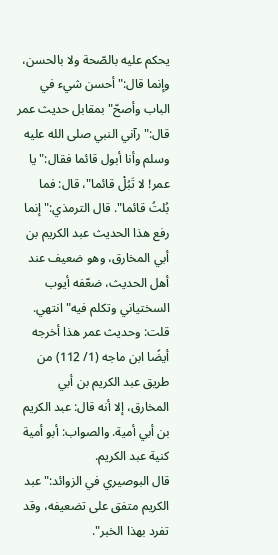يحكم عليه بالصّحة ولا بالحسن، وإنما قال:"أحسن شيء في الباب وأصحّ" بمقابل حديث عمر قال:"رآني النبي صلى الله عليه وسلم وأنا أبول قائما فقال:"يا عمر! لا تَبُلْ قائما"، قال: فما بُلتُ قائما". قال الترمذي:"إنما رفع هذا الحديث عبد الكريم بن أبي المخارق، وهو ضعيف عند أهل الحديث، ضعّفه أيوب السختياني وتكلم فيه" انتهي.
قلت: وحديث عمر هذا أخرجه أيضًا ابن ماجه (1/ 112) من طريق عبد الكريم بن أبي
المخارق، إلا أنه قال: عبد الكريم بن أبي أمية. والصواب: أبو أمية كنية عبد الكريم.
قال البوصيري في الزوائد:"عبد الكريم متفق على تضعيفه، وقد تفرد بهذا الخبر".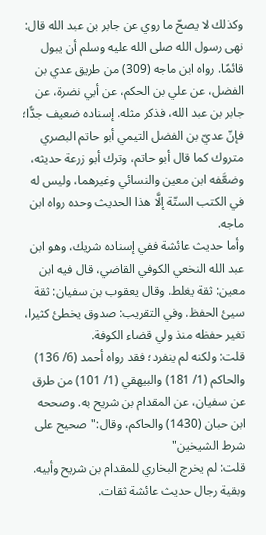وكذلك لا يصحّ ما روي عن جابر بن عبد الله قال: نهى رسول الله صلى الله عليه وسلم أن يبول قائمًا. رواه ابن ماجه (309) من طريق عدي بن الفضل، عن علي بن الحكم، عن أبي نضرة، عن جابر بن عبد الله، فذكر مثله. إسناده ضعيف جدًّا؛ فإنّ عديّ بن الفضل التيمي أبو حاتم البصري متروك كما قال أبو حاتم، وترك أبو زرعة حديثه، وضعَّفه ابن معين والنسائي وغيرهما، وليس له في الكتب الستّة إلَّا هذا الحديث وحده رواه ابن ماجه.
وأما حديث عائشة ففي إسناده شريك، وهو ابن عبد الله النخعي الكوفي القاضي، قال فيه ابن معين: ثقة يغلط. وقال يعقوب بن سفيان: ثقة سيئ الحفظ. وفي التقريب: صدوق يخطئ كثيرا، تغير حفظه منذ ولي قضاء الكوفة.
قلت: ولكنه لم ينفرد؛ فقد رواه أحمد (6/ 136) والحاكم (1/ 181) والبيهقي (1/ 101) من طرق عن سفيان، عن المقدام بن شريح به. وصححه ابن حبان (1430) والحاكم، وقال:"صحيح على شرط الشيخين"
قلت: لم يخرج البخاري للمقدام بن شريح وأبيه.
وبقية رجال حديث عائشة ثقات.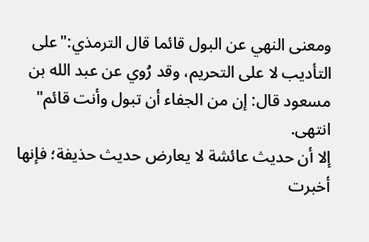ومعنى النهي عن البول قائما قال الترمذي:"على التأديب لا على التحريم، وقد رُوي عن عبد الله بن مسعود قال: إن من الجفاء أن تبول وأنت قائم" انتهى.
إلا أن حديث عائشة لا يعارض حديث حذيفة؛ فإنها أخبرت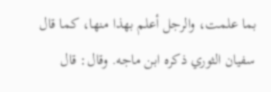بما علمت، والرجل أعلم بهذا منها، كما قال سفيان الثوري ذكره ابن ماجه. وقال: قال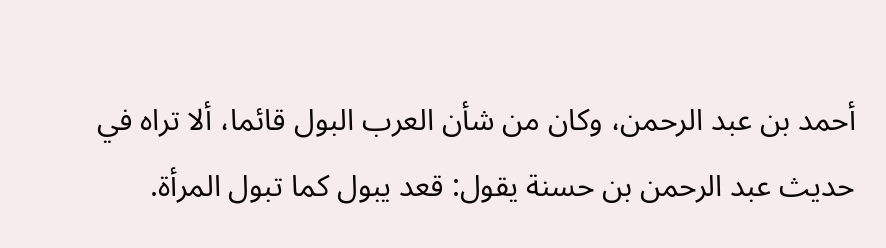أحمد بن عبد الرحمن، وكان من شأن العرب البول قائما، ألا تراه في حديث عبد الرحمن بن حسنة يقول: قعد يبول كما تبول المرأة.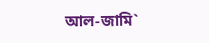আল-জামি`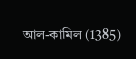আল-কামিল (1385)